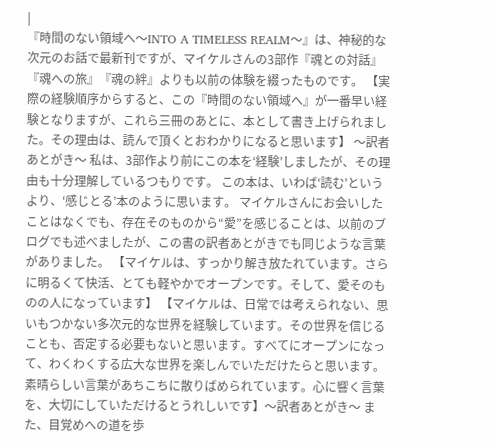|
『時間のない領域へ〜INTO A TIMELESS REALM〜』は、神秘的な次元のお話で最新刊ですが、マイケルさんの3部作『魂との対話』『魂への旅』『魂の絆』よりも以前の体験を綴ったものです。 【実際の経験順序からすると、この『時間のない領域へ』が一番早い経験となりますが、これら三冊のあとに、本として書き上げられました。その理由は、読んで頂くとおわかりになると思います】 〜訳者あとがき〜 私は、3部作より前にこの本を‘経験’しましたが、その理由も十分理解しているつもりです。 この本は、いわば‘読む’というより、‘感じとる’本のように思います。 マイケルさんにお会いしたことはなくでも、存在そのものから“愛”を感じることは、以前のブログでも述べましたが、この書の訳者あとがきでも同じような言葉がありました。 【マイケルは、すっかり解き放たれています。さらに明るくて快活、とても軽やかでオープンです。そして、愛そのものの人になっています】 【マイケルは、日常では考えられない、思いもつかない多次元的な世界を経験しています。その世界を信じることも、否定する必要もないと思います。すべてにオープンになって、わくわくする広大な世界を楽しんでいただけたらと思います。素晴らしい言葉があちこちに散りばめられています。心に響く言葉を、大切にしていただけるとうれしいです】〜訳者あとがき〜 また、目覚めへの道を歩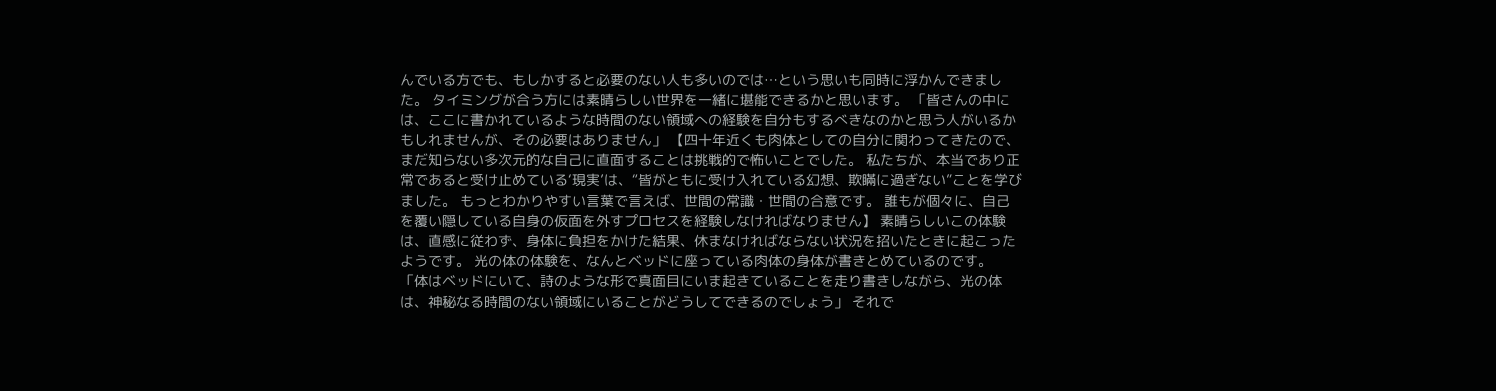んでいる方でも、もしかすると必要のない人も多いのでは…という思いも同時に浮かんできました。 タイミングが合う方には素晴らしい世界を一緒に堪能できるかと思います。 「皆さんの中には、ここに書かれているような時間のない領域への経験を自分もするべきなのかと思う人がいるかもしれませんが、その必要はありません」 【四十年近くも肉体としての自分に関わってきたので、まだ知らない多次元的な自己に直面することは挑戦的で怖いことでした。 私たちが、本当であり正常であると受け止めている‘現実’は、“皆がともに受け入れている幻想、欺瞞に過ぎない”ことを学びました。 もっとわかりやすい言葉で言えば、世間の常識・世間の合意です。 誰もが個々に、自己を覆い隠している自身の仮面を外すプロセスを経験しなければなりません】 素晴らしいこの体験は、直感に従わず、身体に負担をかけた結果、休まなければならない状況を招いたときに起こったようです。 光の体の体験を、なんとベッドに座っている肉体の身体が書きとめているのです。 「体はベッドにいて、詩のような形で真面目にいま起きていることを走り書きしながら、光の体は、神秘なる時間のない領域にいることがどうしてできるのでしょう」 それで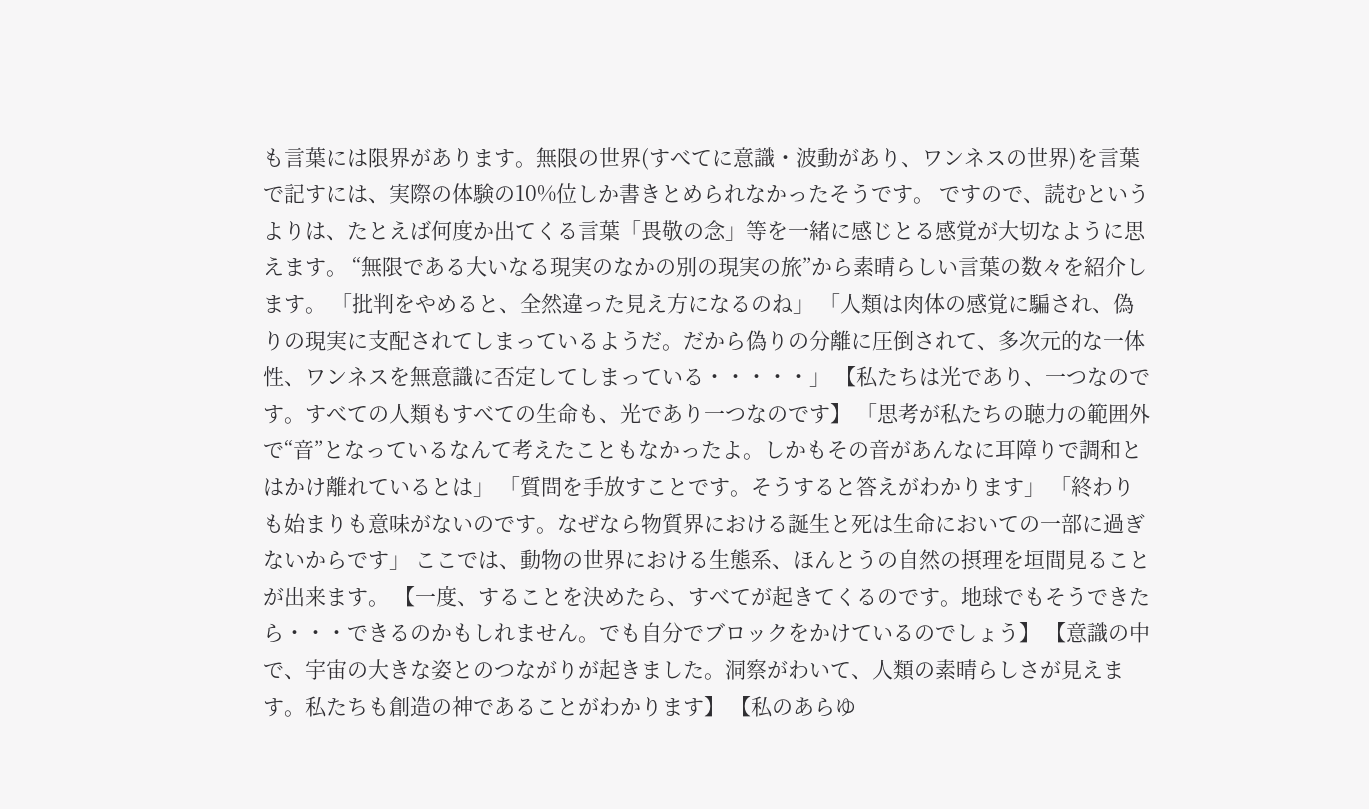も言葉には限界があります。無限の世界(すべてに意識・波動があり、ワンネスの世界)を言葉で記すには、実際の体験の10%位しか書きとめられなかったそうです。 ですので、読むというよりは、たとえば何度か出てくる言葉「畏敬の念」等を一緒に感じとる感覚が大切なように思えます。 “無限である大いなる現実のなかの別の現実の旅”から素晴らしい言葉の数々を紹介します。 「批判をやめると、全然違った見え方になるのね」 「人類は肉体の感覚に騙され、偽りの現実に支配されてしまっているようだ。だから偽りの分離に圧倒されて、多次元的な一体性、ワンネスを無意識に否定してしまっている・・・・・」 【私たちは光であり、一つなのです。すべての人類もすべての生命も、光であり一つなのです】 「思考が私たちの聴力の範囲外で“音”となっているなんて考えたこともなかったよ。しかもその音があんなに耳障りで調和とはかけ離れているとは」 「質問を手放すことです。そうすると答えがわかります」 「終わりも始まりも意味がないのです。なぜなら物質界における誕生と死は生命においての一部に過ぎないからです」 ここでは、動物の世界における生態系、ほんとうの自然の摂理を垣間見ることが出来ます。 【一度、することを決めたら、すべてが起きてくるのです。地球でもそうできたら・・・できるのかもしれません。でも自分でブロックをかけているのでしょう】 【意識の中で、宇宙の大きな姿とのつながりが起きました。洞察がわいて、人類の素晴らしさが見えます。私たちも創造の神であることがわかります】 【私のあらゆ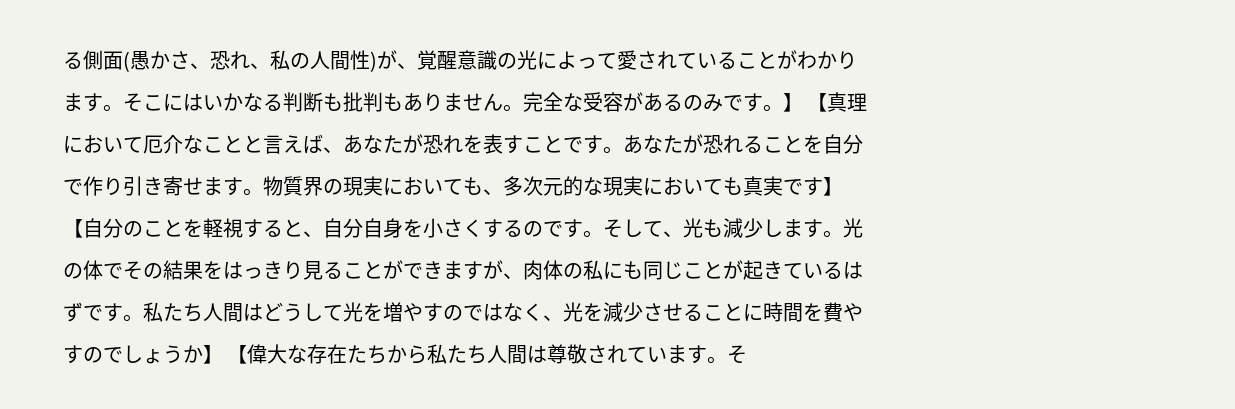る側面(愚かさ、恐れ、私の人間性)が、覚醒意識の光によって愛されていることがわかります。そこにはいかなる判断も批判もありません。完全な受容があるのみです。】 【真理において厄介なことと言えば、あなたが恐れを表すことです。あなたが恐れることを自分で作り引き寄せます。物質界の現実においても、多次元的な現実においても真実です】 【自分のことを軽視すると、自分自身を小さくするのです。そして、光も減少します。光の体でその結果をはっきり見ることができますが、肉体の私にも同じことが起きているはずです。私たち人間はどうして光を増やすのではなく、光を減少させることに時間を費やすのでしょうか】 【偉大な存在たちから私たち人間は尊敬されています。そ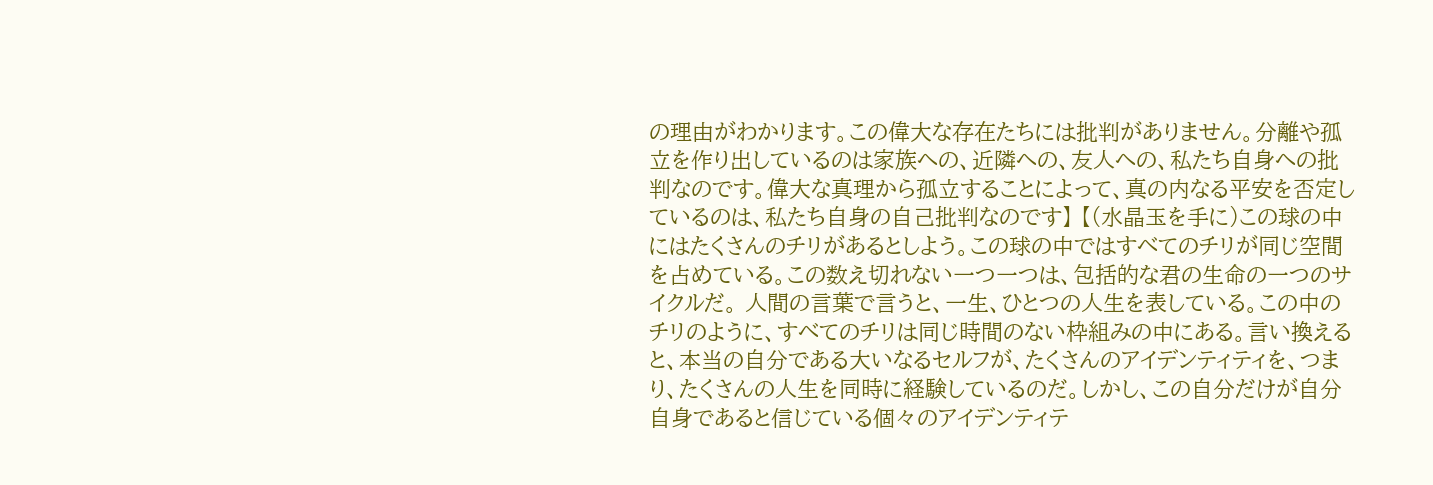の理由がわかります。この偉大な存在たちには批判がありません。分離や孤立を作り出しているのは家族への、近隣への、友人への、私たち自身への批判なのです。偉大な真理から孤立することによって、真の内なる平安を否定しているのは、私たち自身の自己批判なのです】 【(水晶玉を手に)この球の中にはたくさんのチリがあるとしよう。この球の中ではすべてのチリが同じ空間を占めている。この数え切れない一つ一つは、包括的な君の生命の一つのサイクルだ。 人間の言葉で言うと、一生、ひとつの人生を表している。この中のチリのように、すべてのチリは同じ時間のない枠組みの中にある。言い換えると、本当の自分である大いなるセルフが、たくさんのアイデンティティを、つまり、たくさんの人生を同時に経験しているのだ。しかし、この自分だけが自分自身であると信じている個々のアイデンティテ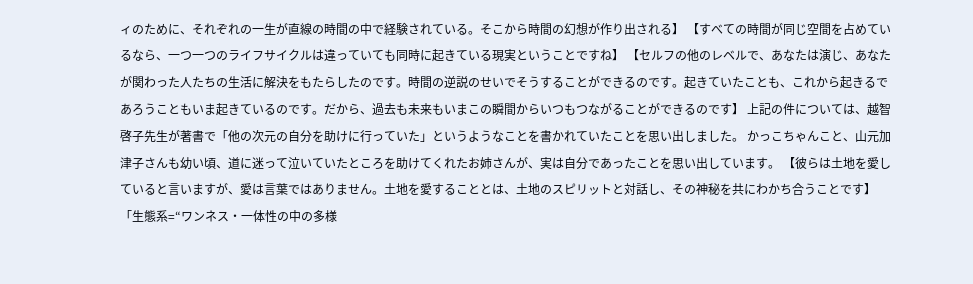ィのために、それぞれの一生が直線の時間の中で経験されている。そこから時間の幻想が作り出される】 【すべての時間が同じ空間を占めているなら、一つ一つのライフサイクルは違っていても同時に起きている現実ということですね】 【セルフの他のレベルで、あなたは演じ、あなたが関わった人たちの生活に解決をもたらしたのです。時間の逆説のせいでそうすることができるのです。起きていたことも、これから起きるであろうこともいま起きているのです。だから、過去も未来もいまこの瞬間からいつもつながることができるのです】 上記の件については、越智啓子先生が著書で「他の次元の自分を助けに行っていた」というようなことを書かれていたことを思い出しました。 かっこちゃんこと、山元加津子さんも幼い頃、道に迷って泣いていたところを助けてくれたお姉さんが、実は自分であったことを思い出しています。 【彼らは土地を愛していると言いますが、愛は言葉ではありません。土地を愛することとは、土地のスピリットと対話し、その神秘を共にわかち合うことです】 「生態系=“ワンネス・一体性の中の多様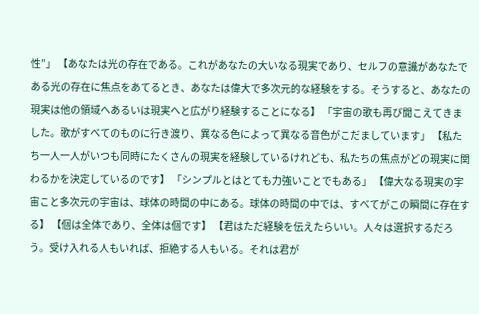性”」 【あなたは光の存在である。これがあなたの大いなる現実であり、セルフの意識があなたである光の存在に焦点をあてるとき、あなたは偉大で多次元的な経験をする。そうすると、あなたの現実は他の領域へあるいは現実へと広がり経験することになる】 「宇宙の歌も再び聞こえてきました。歌がすべてのものに行き渡り、異なる色によって異なる音色がこだましています」 【私たち一人一人がいつも同時にたくさんの現実を経験しているけれども、私たちの焦点がどの現実に関わるかを決定しているのです】 「シンプルとはとても力強いことでもある」 【偉大なる現実の宇宙こと多次元の宇宙は、球体の時間の中にある。球体の時間の中では、すべてがこの瞬間に存在する】 【個は全体であり、全体は個です】 【君はただ経験を伝えたらいい。人々は選択するだろう。受け入れる人もいれば、拒絶する人もいる。それは君が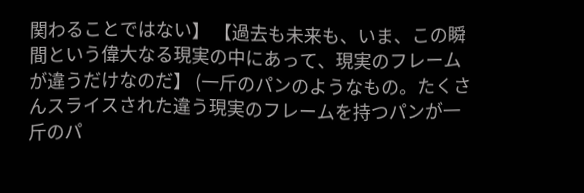関わることではない】 【過去も未来も、いま、この瞬間という偉大なる現実の中にあって、現実のフレームが違うだけなのだ】 (一斤のパンのようなもの。たくさんスライスされた違う現実のフレームを持つパンが一斤のパ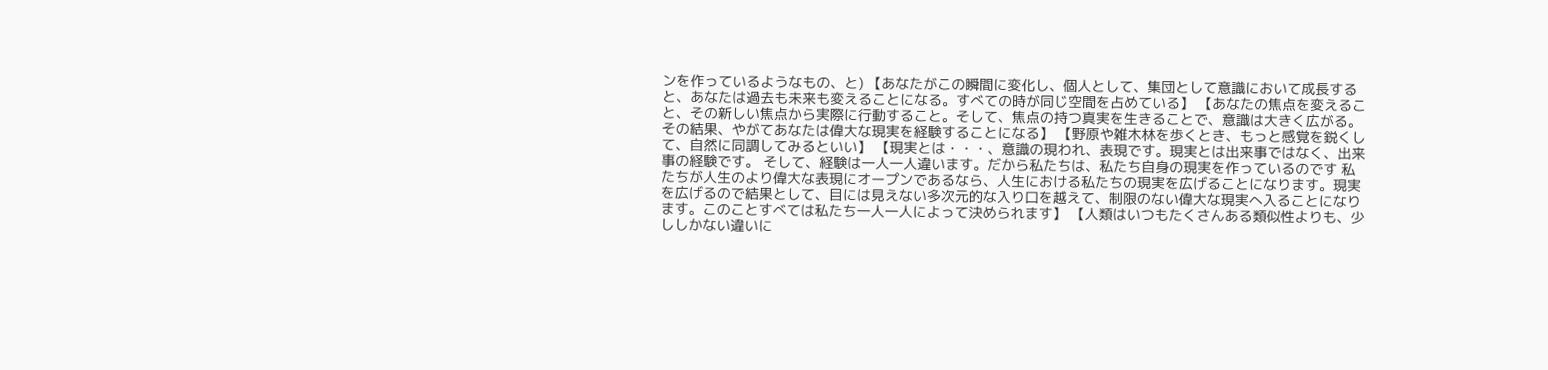ンを作っているようなもの、と) 【あなたがこの瞬間に変化し、個人として、集団として意識において成長すると、あなたは過去も未来も変えることになる。すべての時が同じ空間を占めている】 【あなたの焦点を変えること、その新しい焦点から実際に行動すること。そして、焦点の持つ真実を生きることで、意識は大きく広がる。その結果、やがてあなたは偉大な現実を経験することになる】 【野原や雑木林を歩くとき、もっと感覚を鋭くして、自然に同調してみるといい】 【現実とは・・・、意識の現われ、表現です。現実とは出来事ではなく、出来事の経験です。 そして、経験は一人一人違います。だから私たちは、私たち自身の現実を作っているのです 私たちが人生のより偉大な表現にオープンであるなら、人生における私たちの現実を広げることになります。現実を広げるので結果として、目には見えない多次元的な入り口を越えて、制限のない偉大な現実へ入ることになります。このことすべては私たち一人一人によって決められます】 【人類はいつもたくさんある類似性よりも、少ししかない違いに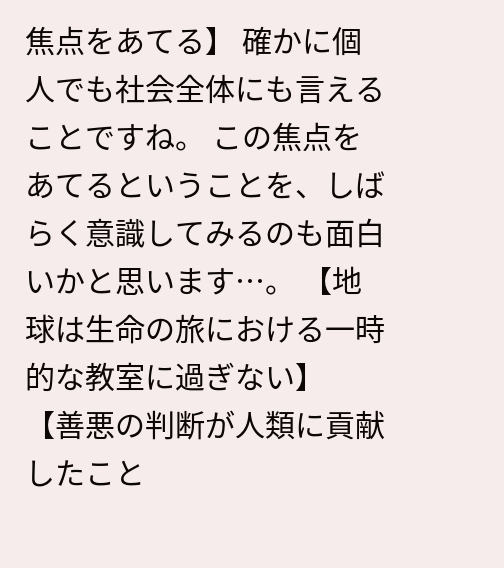焦点をあてる】 確かに個人でも社会全体にも言えることですね。 この焦点をあてるということを、しばらく意識してみるのも面白いかと思います…。 【地球は生命の旅における一時的な教室に過ぎない】 【善悪の判断が人類に貢献したこと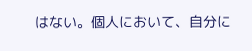はない。個人において、自分に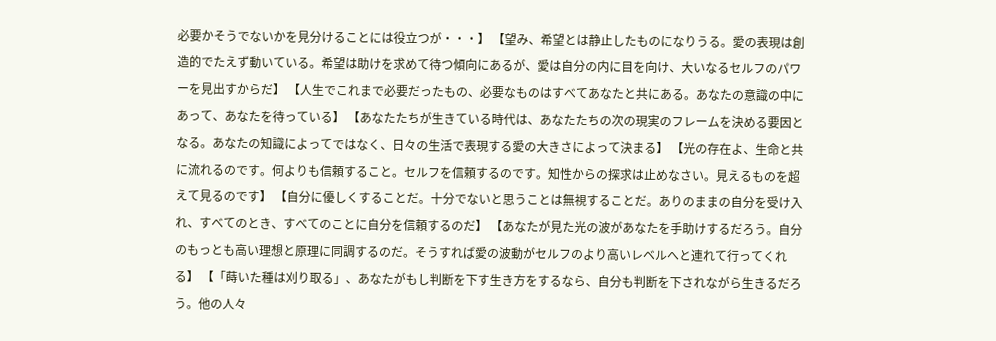必要かそうでないかを見分けることには役立つが・・・】 【望み、希望とは静止したものになりうる。愛の表現は創造的でたえず動いている。希望は助けを求めて待つ傾向にあるが、愛は自分の内に目を向け、大いなるセルフのパワーを見出すからだ】 【人生でこれまで必要だったもの、必要なものはすべてあなたと共にある。あなたの意識の中にあって、あなたを待っている】 【あなたたちが生きている時代は、あなたたちの次の現実のフレームを決める要因となる。あなたの知識によってではなく、日々の生活で表現する愛の大きさによって決まる】 【光の存在よ、生命と共に流れるのです。何よりも信頼すること。セルフを信頼するのです。知性からの探求は止めなさい。見えるものを超えて見るのです】 【自分に優しくすることだ。十分でないと思うことは無視することだ。ありのままの自分を受け入れ、すべてのとき、すべてのことに自分を信頼するのだ】 【あなたが見た光の波があなたを手助けするだろう。自分のもっとも高い理想と原理に同調するのだ。そうすれば愛の波動がセルフのより高いレベルへと連れて行ってくれる】 【「蒔いた種は刈り取る」、あなたがもし判断を下す生き方をするなら、自分も判断を下されながら生きるだろう。他の人々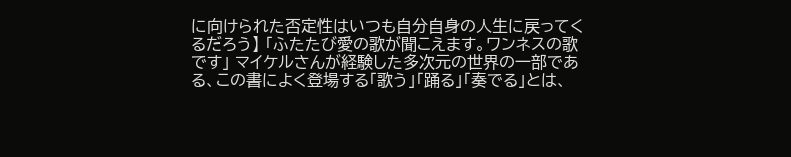に向けられた否定性はいつも自分自身の人生に戻ってくるだろう】 「ふたたび愛の歌が聞こえます。ワンネスの歌です」 マイケルさんが経験した多次元の世界の一部である、この書によく登場する「歌う」「踊る」「奏でる」とは、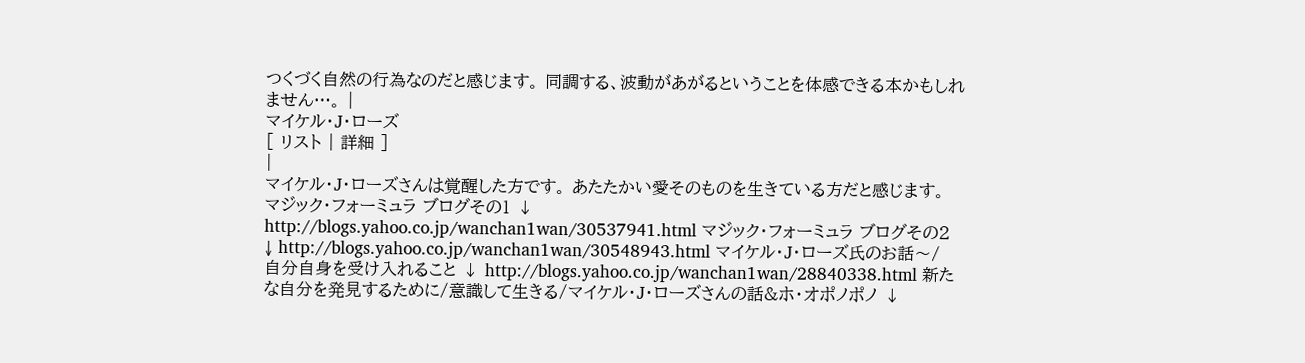つくづく自然の行為なのだと感じます。 同調する、波動があがるということを体感できる本かもしれません…。 |
マイケル・J・ローズ
[ リスト | 詳細 ]
|
マイケル・J・ローズさんは覚醒した方です。 あたたかい愛そのものを生きている方だと感じます。 マジック・フォーミュラ ブログその1 ↓ http://blogs.yahoo.co.jp/wanchan1wan/30537941.html マジック・フォーミュラ ブログその2 ↓ http://blogs.yahoo.co.jp/wanchan1wan/30548943.html マイケル・J・ローズ氏のお話〜/自分自身を受け入れること ↓ http://blogs.yahoo.co.jp/wanchan1wan/28840338.html 新たな自分を発見するために/意識して生きる/マイケル・J・ローズさんの話&ホ・オポノポノ ↓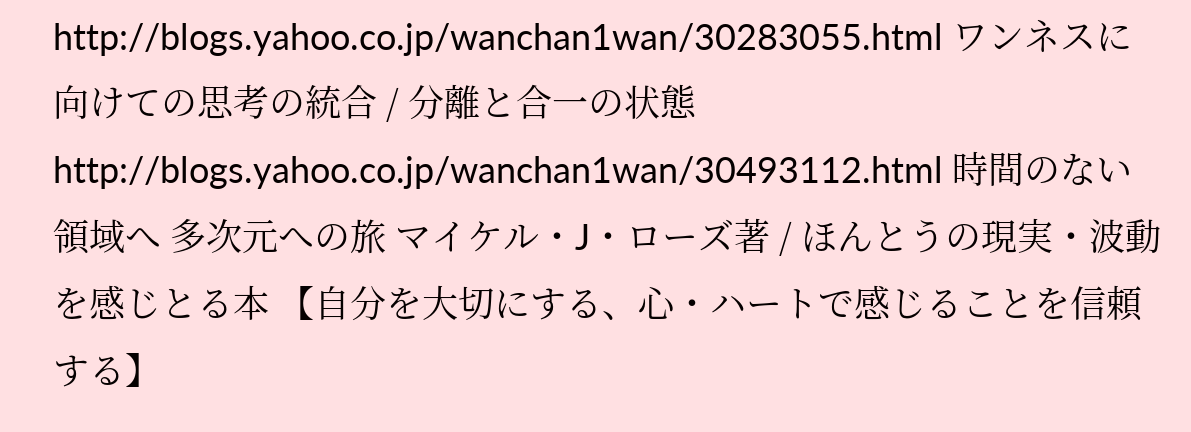http://blogs.yahoo.co.jp/wanchan1wan/30283055.html ワンネスに向けての思考の統合 / 分離と合一の状態 http://blogs.yahoo.co.jp/wanchan1wan/30493112.html 時間のない領域へ 多次元への旅 マイケル・J・ローズ著 / ほんとうの現実・波動を感じとる本 【自分を大切にする、心・ハートで感じることを信頼する】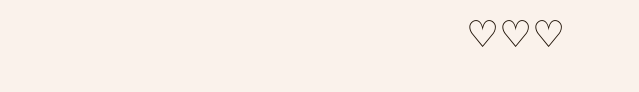♡♡♡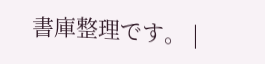書庫整理です。 |